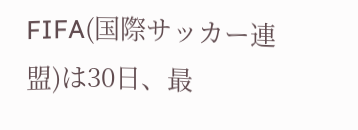FIFA(国際サッカー連盟)は30日、最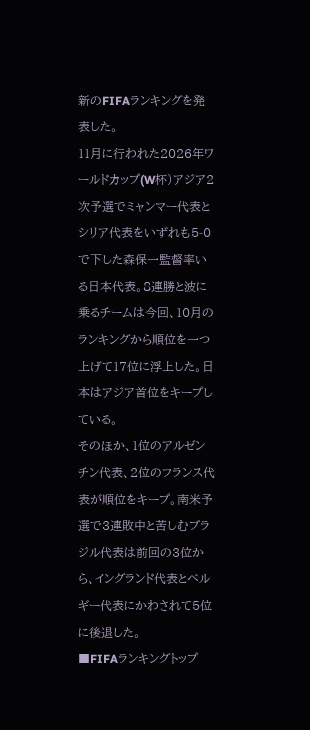新のFIFAランキングを発表した。
11月に行われた2026年ワールドカップ(W杯)アジア2次予選でミャンマー代表とシリア代表をいずれも5-0で下した森保一監督率いる日本代表。8連勝と波に乗るチームは今回、10月のランキングから順位を一つ上げて17位に浮上した。日本はアジア首位をキープしている。
そのほか、1位のアルゼンチン代表、2位のフランス代表が順位をキープ。南米予選で3連敗中と苦しむブラジル代表は前回の3位から、イングランド代表とベルギー代表にかわされて5位に後退した。
■FIFAランキングトップ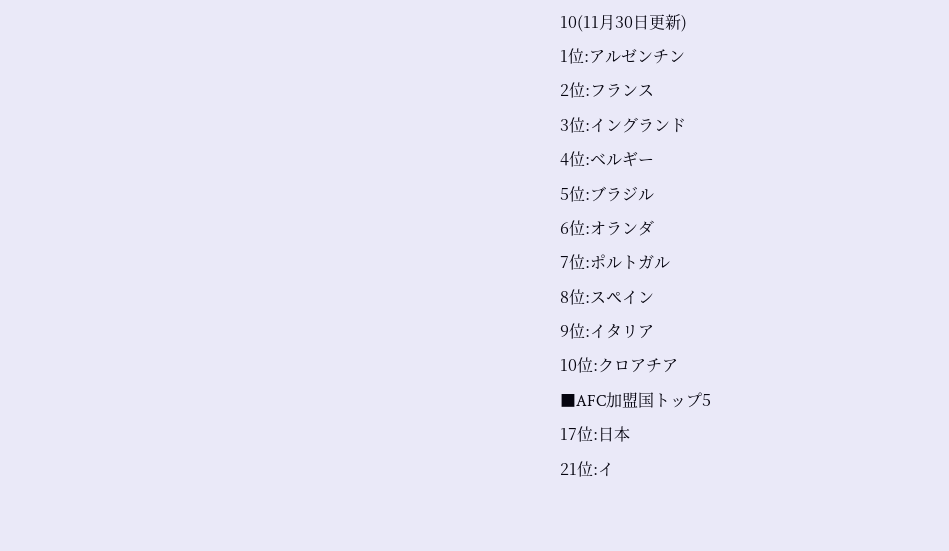10(11月30日更新)
1位:アルゼンチン
2位:フランス
3位:イングランド
4位:ベルギー
5位:ブラジル
6位:オランダ
7位:ポルトガル
8位:スペイン
9位:イタリア
10位:クロアチア
■AFC加盟国トップ5
17位:日本
21位:イ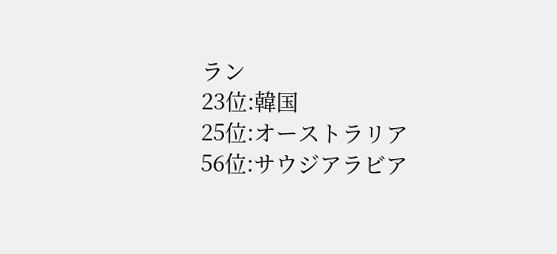ラン
23位:韓国
25位:オーストラリア
56位:サウジアラビア